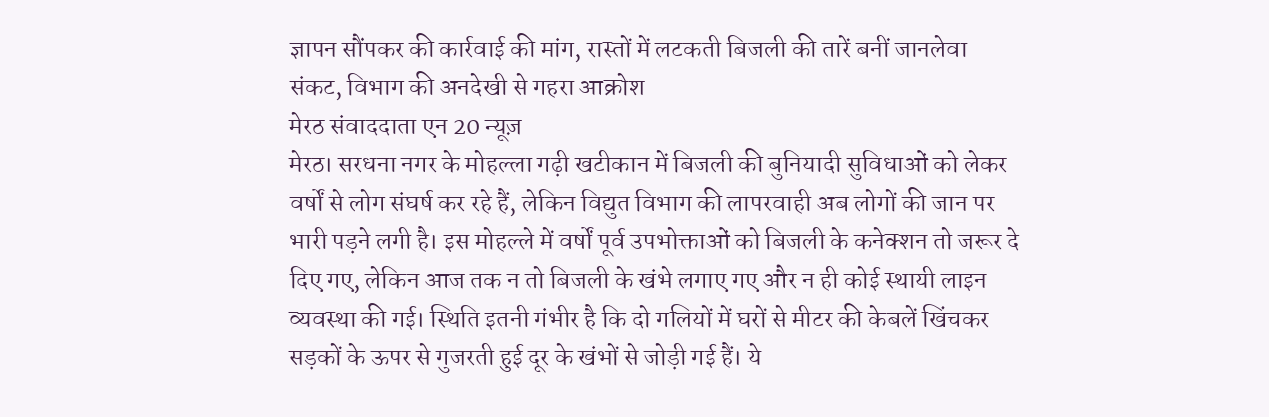ज्ञापन सौंपकर की कार्रवाई की मांग, रास्तों में लटकती बिजली की तारें बनीं जानलेवा संकट, विभाग की अनदेखी से गहरा आक्रोश
मेरठ संवाददाता एन 20 न्यूज़
मेरठ। सरधना नगर के मोहल्ला गढ़ी खटीकान में बिजली की बुनियादी सुविधाओं को लेकर वर्षों से लोग संघर्ष कर रहे हैं, लेकिन विद्युत विभाग की लापरवाही अब लोगों की जान पर भारी पड़ने लगी है। इस मोहल्ले में वर्षों पूर्व उपभोक्ताओं को बिजली के कनेक्शन तो जरूर दे दिए गए, लेकिन आज तक न तो बिजली के खंभे लगाए गए और न ही कोई स्थायी लाइन व्यवस्था की गई। स्थिति इतनी गंभीर है कि दो गलियों में घरों से मीटर की केबलें खिंचकर सड़कों के ऊपर से गुजरती हुई दूर के खंभों से जोड़ी गई हैं। ये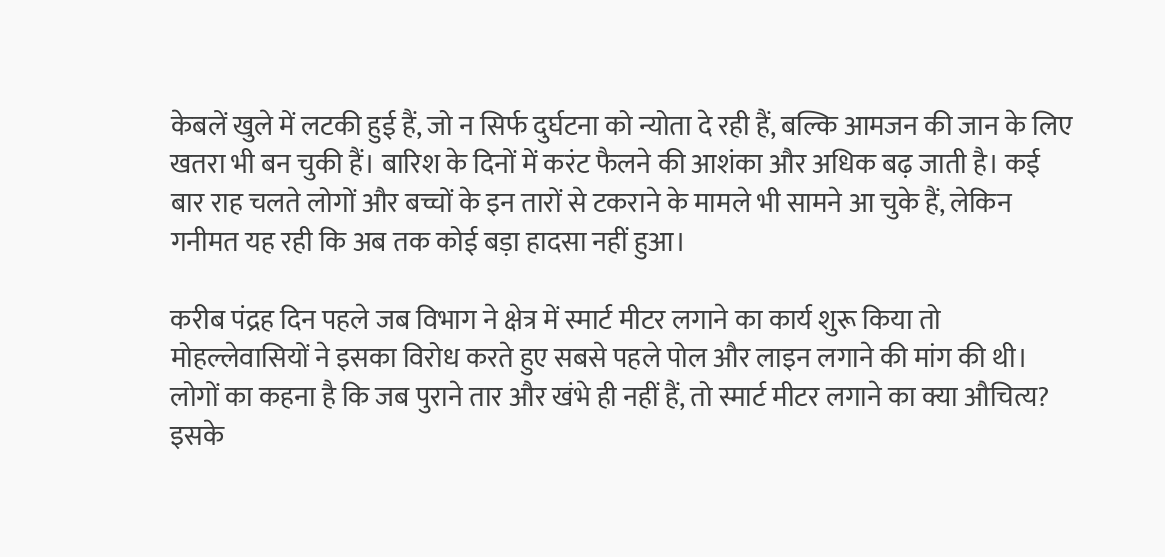केबलें खुले में लटकी हुई हैं, जो न सिर्फ दुर्घटना को न्योता दे रही हैं, बल्कि आमजन की जान के लिए खतरा भी बन चुकी हैं। बारिश के दिनों में करंट फैलने की आशंका और अधिक बढ़ जाती है। कई बार राह चलते लोगों और बच्चों के इन तारों से टकराने के मामले भी सामने आ चुके हैं, लेकिन गनीमत यह रही कि अब तक कोई बड़ा हादसा नहीं हुआ।

करीब पंद्रह दिन पहले जब विभाग ने क्षेत्र में स्मार्ट मीटर लगाने का कार्य शुरू किया तो मोहल्लेवासियों ने इसका विरोध करते हुए सबसे पहले पोल और लाइन लगाने की मांग की थी। लोगों का कहना है कि जब पुराने तार और खंभे ही नहीं हैं, तो स्मार्ट मीटर लगाने का क्या औचित्य? इसके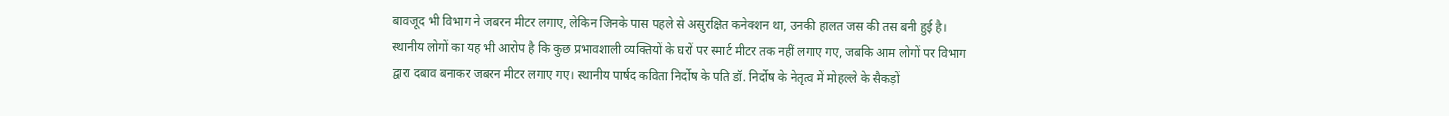बावजूद भी विभाग ने जबरन मीटर लगाए, लेकिन जिनके पास पहले से असुरक्षित कनेक्शन था, उनकी हालत जस की तस बनी हुई है। स्थानीय लोगों का यह भी आरोप है कि कुछ प्रभावशाली व्यक्तियों के घरों पर स्मार्ट मीटर तक नहीं लगाए गए, जबकि आम लोगों पर विभाग द्वारा दबाव बनाकर जबरन मीटर लगाए गए। स्थानीय पार्षद कविता निर्दोष के पति डॉ. निर्दोष के नेतृत्व में मोहल्ले के सैकड़ों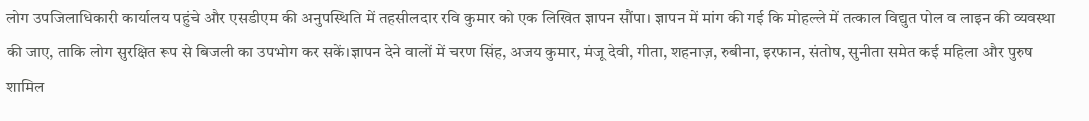लोग उपजिलाधिकारी कार्यालय पहुंचे और एसडीएम की अनुपस्थिति में तहसीलदार रवि कुमार को एक लिखित ज्ञापन सौंपा। ज्ञापन में मांग की गई कि मोहल्ले में तत्काल विद्युत पोल व लाइन की व्यवस्था की जाए, ताकि लोग सुरक्षित रूप से बिजली का उपभोग कर सकें।ज्ञापन देने वालों में चरण सिंह, अजय कुमार, मंजू देवी, गीता, शहनाज़, रुबीना, इरफान, संतोष, सुनीता समेत कई महिला और पुरुष शामिल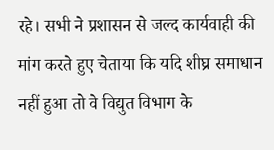रहे। सभी ने प्रशासन से जल्द कार्यवाही की मांग करते हुए चेताया कि यदि शीघ्र समाधान नहीं हुआ तो वे विद्युत विभाग के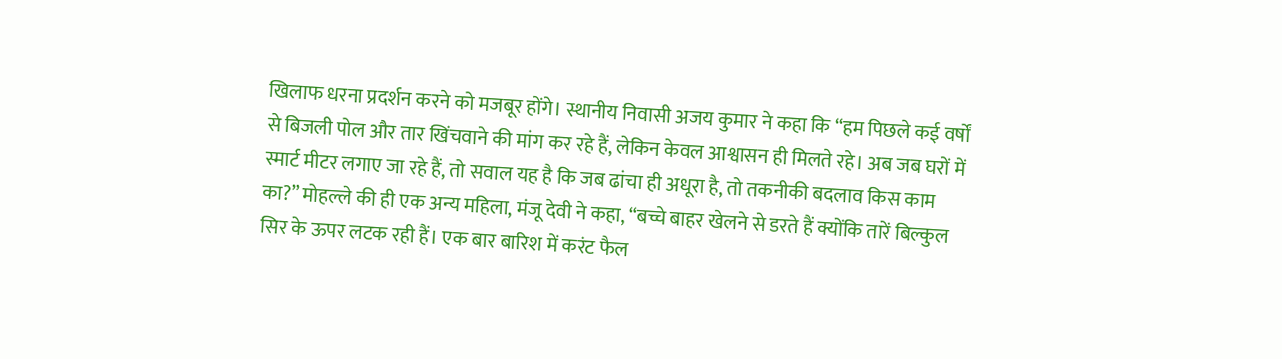खिलाफ धरना प्रदर्शन करने को मजबूर होंगे। स्थानीय निवासी अजय कुमार ने कहा कि “हम पिछले कई वर्षों से बिजली पोल और तार खिंचवाने की मांग कर रहे हैं, लेकिन केवल आश्वासन ही मिलते रहे। अब जब घरों में स्मार्ट मीटर लगाए जा रहे हैं, तो सवाल यह है कि जब ढांचा ही अधूरा है, तो तकनीकी बदलाव किस काम का?” मोहल्ले की ही एक अन्य महिला, मंजू देवी ने कहा, “बच्चे बाहर खेलने से डरते हैं क्योंकि तारें बिल्कुल सिर के ऊपर लटक रही हैं। एक बार बारिश में करंट फैल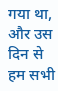गया था, और उस दिन से हम सभी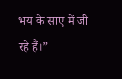भय के साए में जी रहे हैं।”